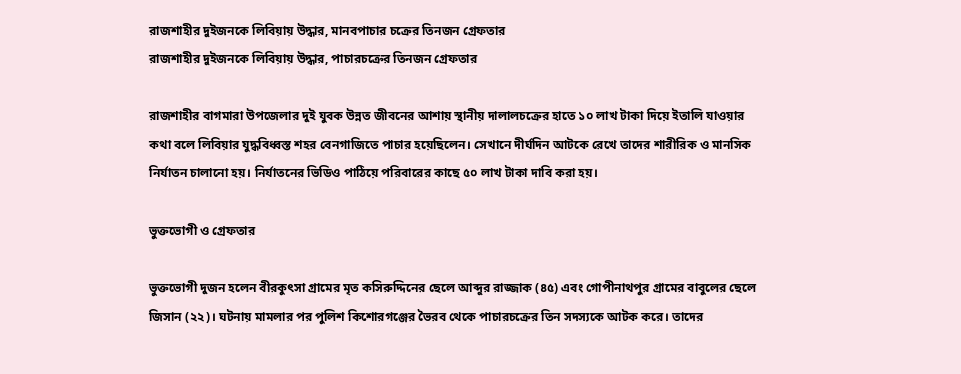রাজশাহীর দুইজনকে লিবিয়ায় উদ্ধার, মানবপাচার চক্রের তিনজন গ্রেফতার
রাজশাহীর দুইজনকে লিবিয়ায় উদ্ধার, পাচারচক্রের তিনজন গ্রেফতার

রাজশাহীর বাগমারা উপজেলার দুই যুবক উন্নত জীবনের আশায় স্থানীয় দালালচক্রের হাতে ১০ লাখ টাকা দিয়ে ইতালি যাওয়ার কথা বলে লিবিয়ার যুদ্ধবিধ্বস্ত শহর বেনগাজিতে পাচার হয়েছিলেন। সেখানে দীর্ঘদিন আটকে রেখে তাদের শারীরিক ও মানসিক নির্যাতন চালানো হয়। নির্যাতনের ভিডিও পাঠিয়ে পরিবারের কাছে ৫০ লাখ টাকা দাবি করা হয়।

ভুক্তভোগী ও গ্রেফতার

ভুক্তভোগী দুজন হলেন বীরকুৎসা গ্রামের মৃত কসিরুদ্দিনের ছেলে আব্দুর রাজ্জাক (৪৫) এবং গোপীনাথপুর গ্রামের বাবুলের ছেলে জিসান (২২)। ঘটনায় মামলার পর পুলিশ কিশোরগঞ্জের ভৈরব থেকে পাচারচক্রের তিন সদস্যকে আটক করে। তাদের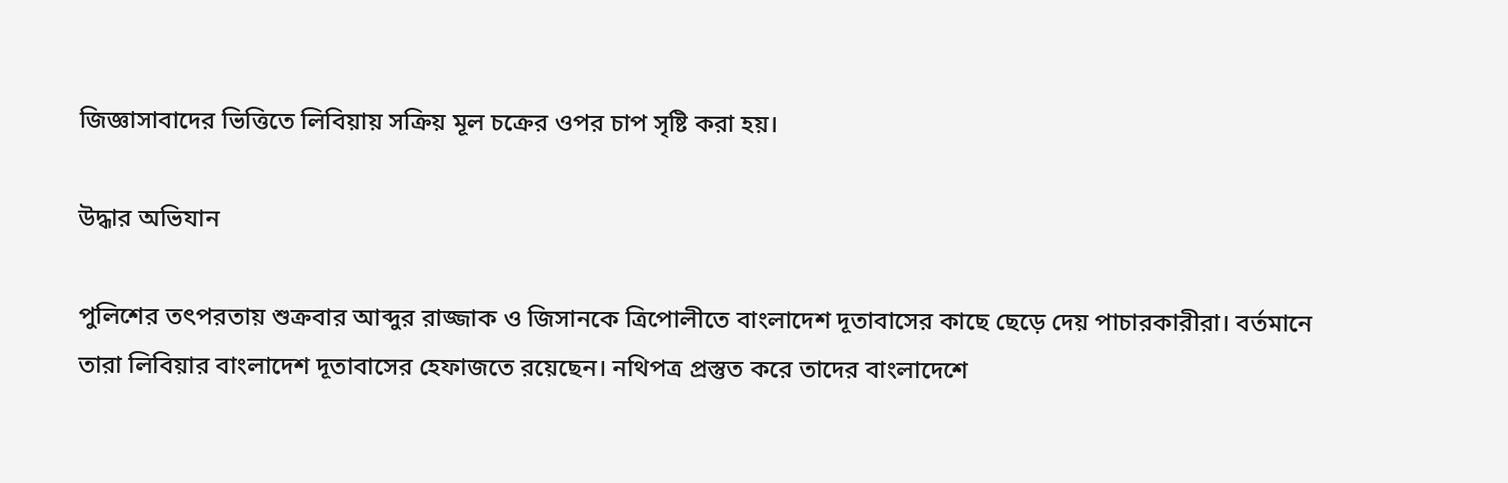জিজ্ঞাসাবাদের ভিত্তিতে লিবিয়ায় সক্রিয় মূল চক্রের ওপর চাপ সৃষ্টি করা হয়।

উদ্ধার অভিযান

পুলিশের তৎপরতায় শুক্রবার আব্দুর রাজ্জাক ও জিসানকে ত্রিপোলীতে বাংলাদেশ দূতাবাসের কাছে ছেড়ে দেয় পাচারকারীরা। বর্তমানে তারা লিবিয়ার বাংলাদেশ দূতাবাসের হেফাজতে রয়েছেন। নথিপত্র প্রস্তুত করে তাদের বাংলাদেশে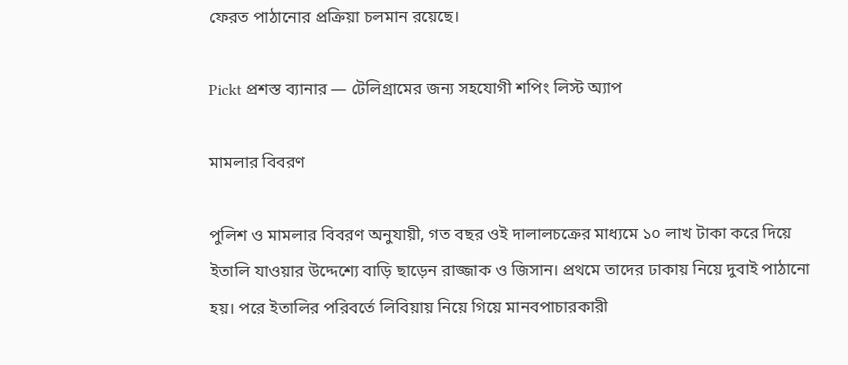ফেরত পাঠানোর প্রক্রিয়া চলমান রয়েছে।

Pickt প্রশস্ত ব্যানার — টেলিগ্রামের জন্য সহযোগী শপিং লিস্ট অ্যাপ

মামলার বিবরণ

পুলিশ ও মামলার বিবরণ অনুযায়ী, গত বছর ওই দালালচক্রের মাধ্যমে ১০ লাখ টাকা করে দিয়ে ইতালি যাওয়ার উদ্দেশ্যে বাড়ি ছাড়েন রাজ্জাক ও জিসান। প্রথমে তাদের ঢাকায় নিয়ে দুবাই পাঠানো হয়। পরে ইতালির পরিবর্তে লিবিয়ায় নিয়ে গিয়ে মানবপাচারকারী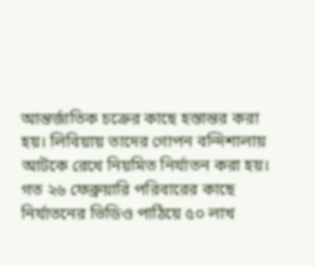আন্তর্জাতিক চক্রের কাছে হস্তান্তর করা হয়। লিবিয়ায় তাদের গোপন বন্দিশালায় আটকে রেখে নিয়মিত নির্যাতন করা হয়। গত ২৬ ফেব্রুয়ারি পরিবারের কাছে নির্যাতনের ভিডিও পাঠিয়ে ৫০ লাখ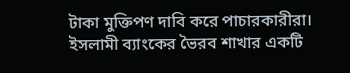টাকা মুক্তিপণ দাবি করে পাচারকারীরা। ইসলামী ব্যাংকের ভৈরব শাখার একটি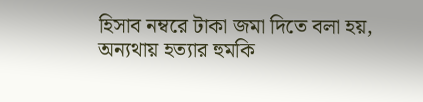হিসাব নম্বরে টাকা জমা দিতে বলা হয়, অন্যথায় হত্যার হুমকি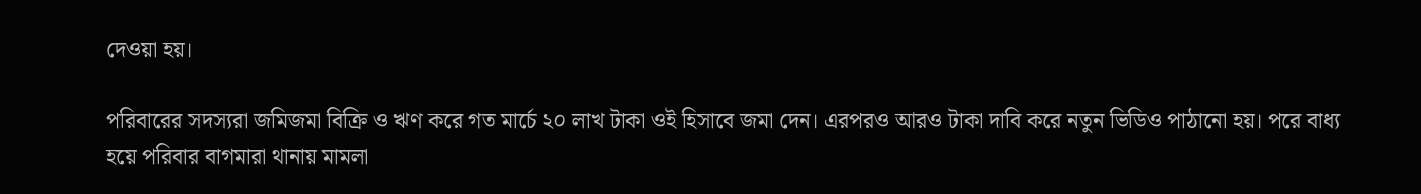দেওয়া হয়।

পরিবারের সদস্যরা জমিজমা বিক্রি ও ঋণ করে গত মার্চে ২০ লাখ টাকা ওই হিসাবে জমা দেন। এরপরও আরও টাকা দাবি করে নতুন ভিডিও পাঠানো হয়। পরে বাধ্য হয়ে পরিবার বাগমারা থানায় মামলা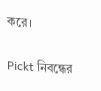করে।

Pickt নিবন্ধের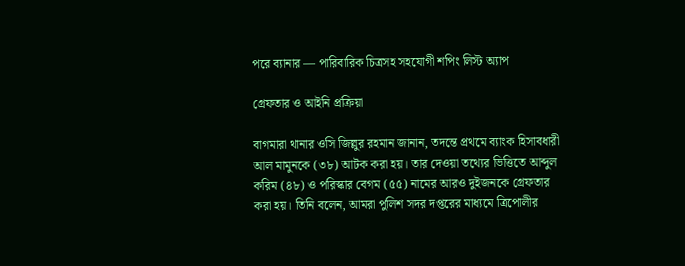পরে ব্যানার — পারিবারিক চিত্রসহ সহযোগী শপিং লিস্ট অ্যাপ

গ্রেফতার ও আইনি প্রক্রিয়া

বাগমারা থানার ওসি জিল্লুর রহমান জানান, তদন্তে প্রথমে ব্যাংক হিসাবধারী আল মামুনকে (৩৮) আটক করা হয়। তার দেওয়া তথ্যের ভিত্তিতে আব্দুল করিম (৪৮) ও পরিস্কার বেগম (৫৫) নামের আরও দুইজনকে গ্রেফতার করা হয়। তিনি বলেন, আমরা পুলিশ সদর দপ্তরের মাধ্যমে ত্রিপোলীর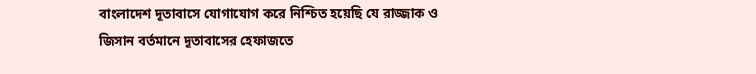বাংলাদেশ দূতাবাসে যোগাযোগ করে নিশ্চিত হয়েছি যে রাজ্জাক ও জিসান বর্তমানে দূতাবাসের হেফাজতে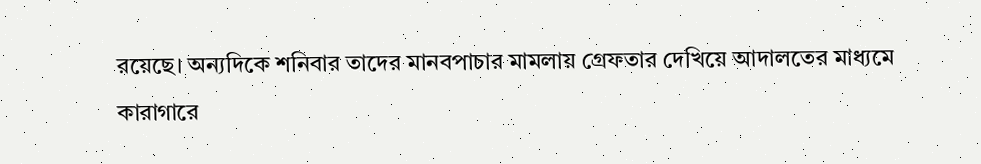রয়েছে। অন্যদিকে শনিবার তাদের মানবপাচার মামলায় গ্রেফতার দেখিয়ে আদালতের মাধ্যমে কারাগারে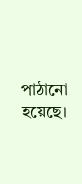পাঠানো হয়েছে।